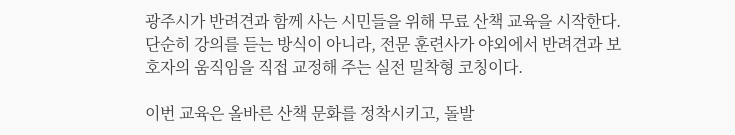광주시가 반려견과 함께 사는 시민들을 위해 무료 산책 교육을 시작한다. 단순히 강의를 듣는 방식이 아니라, 전문 훈련사가 야외에서 반려견과 보호자의 움직임을 직접 교정해 주는 실전 밀착형 코칭이다.

이번 교육은 올바른 산책 문화를 정착시키고, 돌발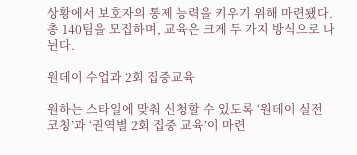상황에서 보호자의 통제 능력을 키우기 위해 마련됐다. 총 140팀을 모집하며, 교육은 크게 두 가지 방식으로 나뉜다.

원데이 수업과 2회 집중교육

원하는 스타일에 맞춰 신청할 수 있도록 ‘원데이 실전 코칭’과 ‘권역별 2회 집중 교육’이 마련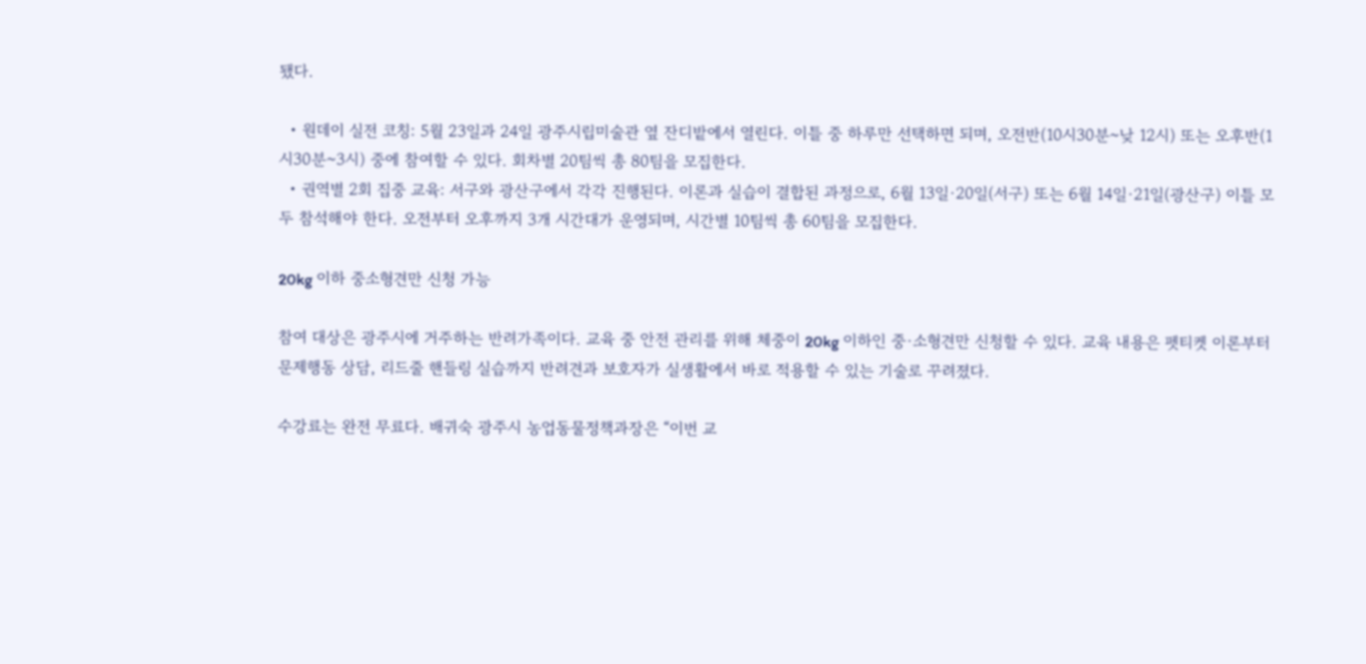됐다.

  • 원데이 실전 코칭: 5월 23일과 24일 광주시립미술관 옆 잔디밭에서 열린다. 이틀 중 하루만 선택하면 되며, 오전반(10시30분~낮 12시) 또는 오후반(1시30분~3시) 중에 참여할 수 있다. 회차별 20팀씩 총 80팀을 모집한다.
  • 권역별 2회 집중 교육: 서구와 광산구에서 각각 진행된다. 이론과 실습이 결합된 과정으로, 6월 13일·20일(서구) 또는 6월 14일·21일(광산구) 이틀 모두 참석해야 한다. 오전부터 오후까지 3개 시간대가 운영되며, 시간별 10팀씩 총 60팀을 모집한다.

20kg 이하 중소형견만 신청 가능

참여 대상은 광주시에 거주하는 반려가족이다. 교육 중 안전 관리를 위해 체중이 20kg 이하인 중·소형견만 신청할 수 있다. 교육 내용은 펫티켓 이론부터 문제행동 상담, 리드줄 핸들링 실습까지 반려견과 보호자가 실생활에서 바로 적용할 수 있는 기술로 꾸려졌다.

수강료는 완전 무료다. 배귀숙 광주시 농업동물정책과장은 “이번 교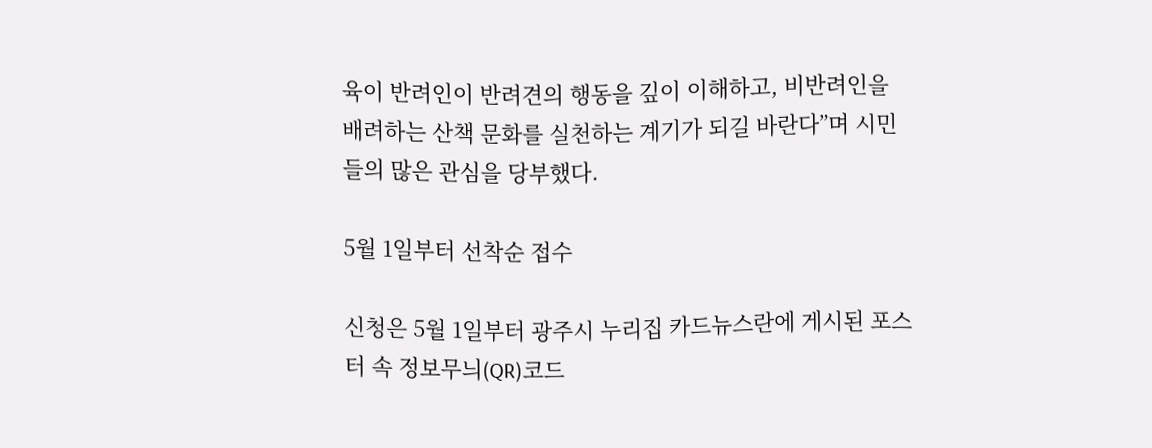육이 반려인이 반려견의 행동을 깊이 이해하고, 비반려인을 배려하는 산책 문화를 실천하는 계기가 되길 바란다”며 시민들의 많은 관심을 당부했다.

5월 1일부터 선착순 접수

신청은 5월 1일부터 광주시 누리집 카드뉴스란에 게시된 포스터 속 정보무늬(QR)코드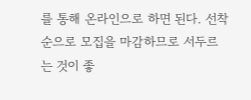를 통해 온라인으로 하면 된다. 선착순으로 모집을 마감하므로 서두르는 것이 좋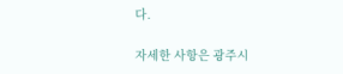다.

자세한 사항은 광주시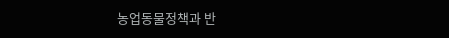농업동물정책과 반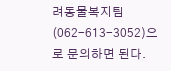려동물복지팀(062-613-3052)으로 문의하면 된다.